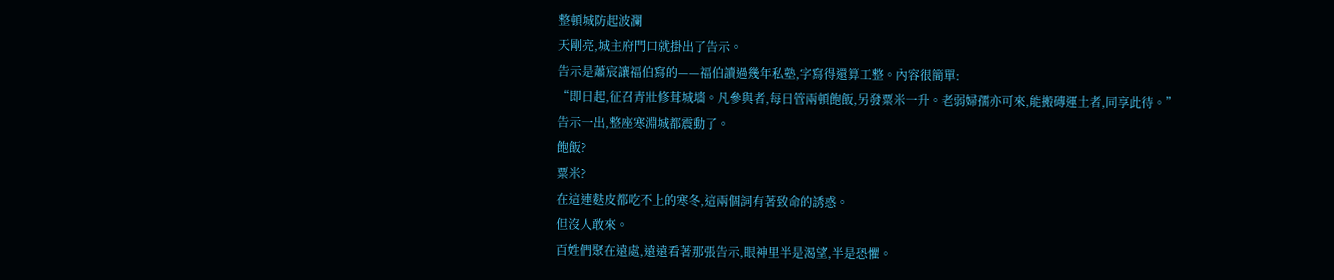整頓城防起波瀾
天剛亮,城主府門口就掛出了告示。
告示是蕭宸讓福伯寫的——福伯讀過幾年私塾,字寫得還算工整。內容很簡單:
“即日起,征召青壯修葺城墻。凡參與者,每日管兩頓飽飯,另發粟米一升。老弱婦孺亦可來,能搬磚運土者,同享此待。”
告示一出,整座寒淵城都震動了。
飽飯?
粟米?
在這連麩皮都吃不上的寒冬,這兩個詞有著致命的誘惑。
但沒人敢來。
百姓們聚在遠處,遠遠看著那張告示,眼神里半是渴望,半是恐懼。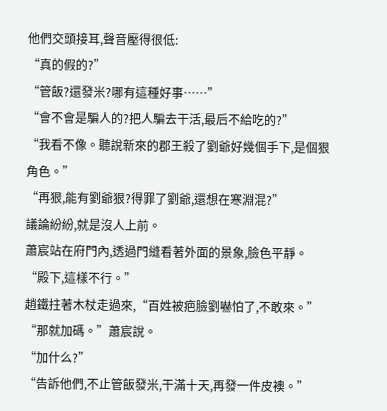他們交頭接耳,聲音壓得很低:
“真的假的?”
“管飯?還發米?哪有這種好事……”
“會不會是騙人的?把人騙去干活,最后不給吃的?”
“我看不像。聽說新來的郡王殺了劉爺好幾個手下,是個狠角色。”
“再狠,能有劉爺狠?得罪了劉爺,還想在寒淵混?”
議論紛紛,就是沒人上前。
蕭宸站在府門內,透過門縫看著外面的景象,臉色平靜。
“殿下,這樣不行。”
趙鐵拄著木杖走過來,“百姓被疤臉劉嚇怕了,不敢來。”
“那就加碼。”蕭宸說。
“加什么?”
“告訴他們,不止管飯發米,干滿十天,再發一件皮襖。”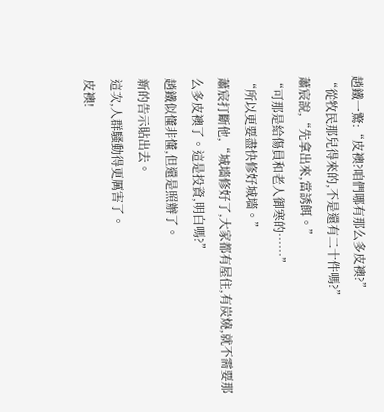趙鐵一驚:“皮襖?咱們哪有那么多皮襖?”
“從牧民那兒得來的,不是還有二十件嗎?”
蕭宸說,“先拿出來,當誘餌。”
“可那是給傷員和老人御寒的……”
“所以更要盡快修好城墻。”
蕭宸打斷他,“城墻修好了,大家都有屋住,有炭燒,就不需要那么多皮襖了。這是投資,明白嗎?”
趙鐵似懂非懂,但還是照辦了。
新的告示貼出去。
這次,人群騷動得更厲害了。
皮襖!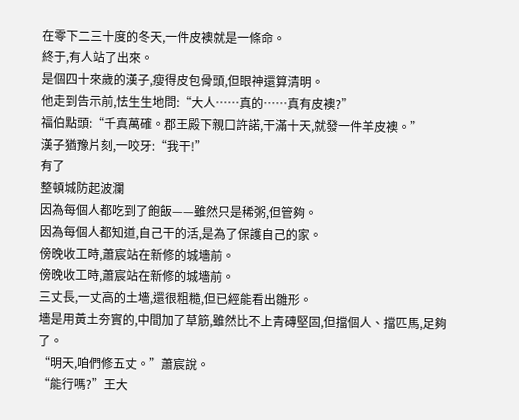在零下二三十度的冬天,一件皮襖就是一條命。
終于,有人站了出來。
是個四十來歲的漢子,瘦得皮包骨頭,但眼神還算清明。
他走到告示前,怯生生地問:“大人……真的……真有皮襖?”
福伯點頭:“千真萬確。郡王殿下親口許諾,干滿十天,就發一件羊皮襖。”
漢子猶豫片刻,一咬牙:“我干!”
有了
整頓城防起波瀾
因為每個人都吃到了飽飯——雖然只是稀粥,但管夠。
因為每個人都知道,自己干的活,是為了保護自己的家。
傍晚收工時,蕭宸站在新修的城墻前。
傍晚收工時,蕭宸站在新修的城墻前。
三丈長,一丈高的土墻,還很粗糙,但已經能看出雛形。
墻是用黃土夯實的,中間加了草筋,雖然比不上青磚堅固,但擋個人、擋匹馬,足夠了。
“明天,咱們修五丈。”蕭宸說。
“能行嗎?”王大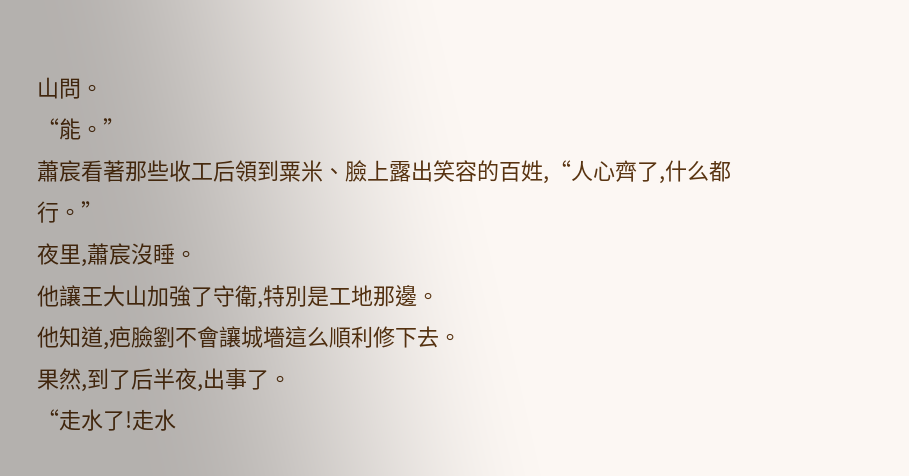山問。
“能。”
蕭宸看著那些收工后領到粟米、臉上露出笑容的百姓,“人心齊了,什么都行。”
夜里,蕭宸沒睡。
他讓王大山加強了守衛,特別是工地那邊。
他知道,疤臉劉不會讓城墻這么順利修下去。
果然,到了后半夜,出事了。
“走水了!走水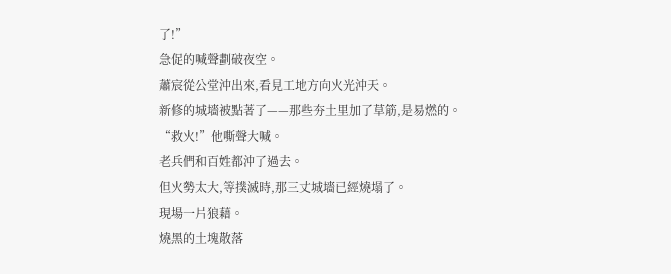了!”
急促的喊聲劃破夜空。
蕭宸從公堂沖出來,看見工地方向火光沖天。
新修的城墻被點著了——那些夯土里加了草筋,是易燃的。
“救火!”他嘶聲大喊。
老兵們和百姓都沖了過去。
但火勢太大,等撲滅時,那三丈城墻已經燒塌了。
現場一片狼藉。
燒黑的土塊散落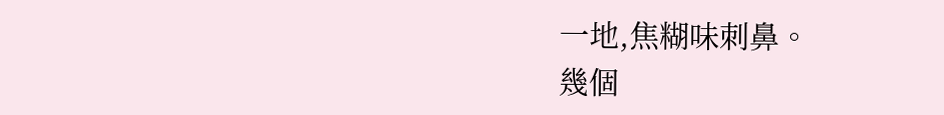一地,焦糊味刺鼻。
幾個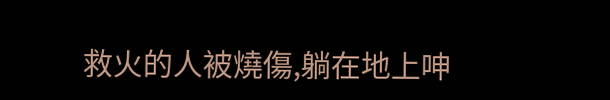救火的人被燒傷,躺在地上呻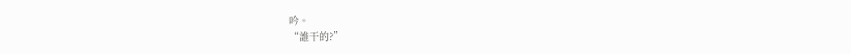吟。
“誰干的?”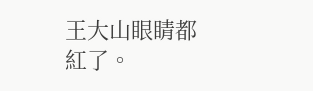王大山眼睛都紅了。